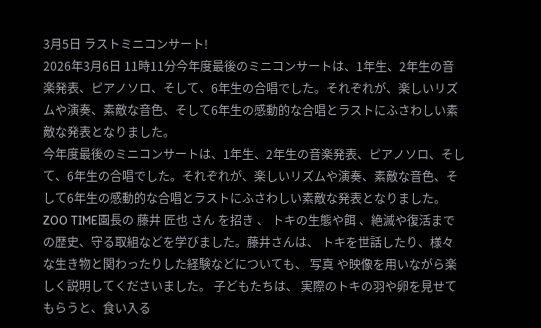3月5日 ラストミニコンサート!
2026年3月6日 11時11分今年度最後のミニコンサートは、1年生、2年生の音楽発表、ピアノソロ、そして、6年生の合唱でした。それぞれが、楽しいリズムや演奏、素敵な音色、そして6年生の感動的な合唱とラストにふさわしい素敵な発表となりました。
今年度最後のミニコンサートは、1年生、2年生の音楽発表、ピアノソロ、そして、6年生の合唱でした。それぞれが、楽しいリズムや演奏、素敵な音色、そして6年生の感動的な合唱とラストにふさわしい素敵な発表となりました。
ZOO TIME園長の 藤井 匠也 さん を招き 、 トキの生態や餌 、絶滅や復活までの歴史、守る取組などを学びました。藤井さんは、 トキを世話したり、様々な生き物と関わったりした経験などについても、 写真 や映像を用いながら楽しく説明してくださいました。 子どもたちは、 実際のトキの羽や卵を見せてもらうと、食い入る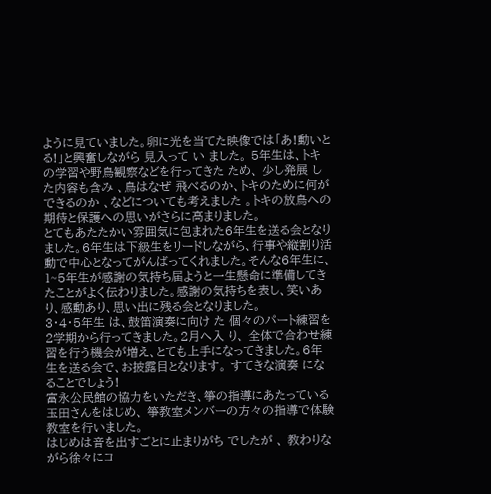ように見ていました。卵に光を当てた映像では「あ!動いとる!」と興奮しながら 見入って い ました。 5年生は、トキの学習や野鳥観察などを行ってきた ため、 少し発展 した内容も含み 、鳥はなぜ 飛べるのか、トキのために何ができるのか 、などについても考えました 。トキの放鳥への期待と保護への思いがさらに高まりました。
とてもあたたかい雰囲気に包まれた6年生を送る会となりました。6年生は下級生をリードしながら、行事や縦割り活動で中心となってがんばってくれました。そんな6年生に、1~5年生が感謝の気持ち届ようと一生懸命に準備してきたことがよく伝わりました。感謝の気持ちを表し、笑いあり、感動あり、思い出に残る会となりました。
3・4・5年生 は、鼓笛演奏に向け た 個々のパート練習を2学期から行ってきました。2月へ入 り、 全体で合わせ練習を行う機会が増え、とても上手になってきました。6年生を送る会で、お披露目となります。 すてきな演奏 になることでしょう!
富永公民館の協力をいただき、箏の指導にあたっている玉田さんをはじめ、 箏教室メンバーの方々の指導で体験教室を行いました。
はじめは音を出すごとに止まりがち でしたが 、 教わりながら徐々にコ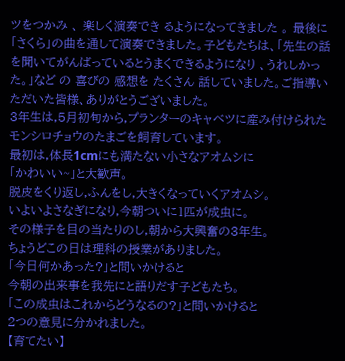ツをつかみ 、 楽しく演奏でき るようになってきました 。 最後に「さくら」の曲を通して演奏できました。子どもたちは、「先生の話を聞いてがんばっているとうまくできるようになり 、うれしかった。」など の 喜びの 感想を たくさん 話していました。ご指導いただいた皆様、ありがとうございました。
3年生は,5月初旬から,プランターのキャベツに産み付けられた
モンシロチョウのたまごを飼育しています。
最初は,体長1cmにも満たない小さなアオムシに
「かわいい~」と大歓声。
脱皮をくり返し,ふんをし,大きくなっていくアオムシ。
いよいよさなぎになり,今朝ついに1匹が成虫に。
その様子を目の当たりのし,朝から大興奮の3年生。
ちょうどこの日は理科の授業がありました。
「今日何かあった?」と問いかけると
今朝の出来事を我先にと語りだす子どもたち。
「この成虫はこれからどうなるの?」と問いかけると
2つの意見に分かれました。
【育てたい】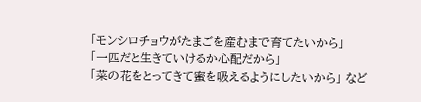「モンシロチョウがたまごを産むまで育てたいから」
「一匹だと生きていけるか心配だから」
「菜の花をとってきて蜜を吸えるようにしたいから」 など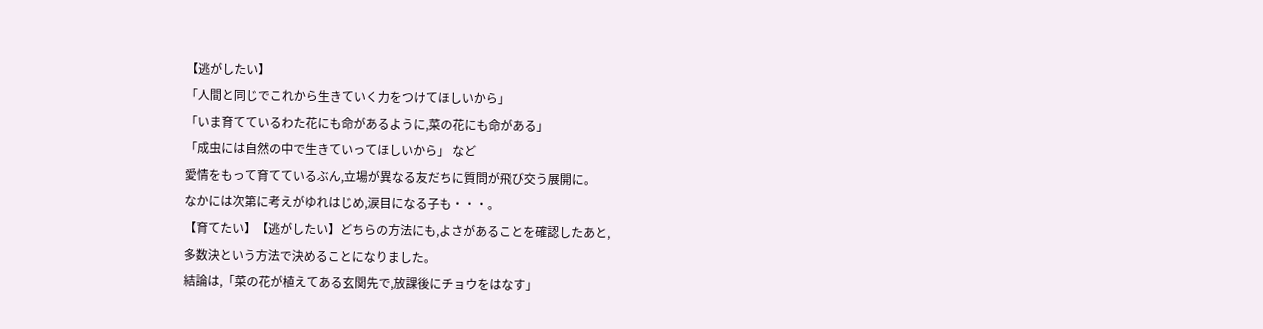【逃がしたい】
「人間と同じでこれから生きていく力をつけてほしいから」
「いま育てているわた花にも命があるように,菜の花にも命がある」
「成虫には自然の中で生きていってほしいから」 など
愛情をもって育てているぶん,立場が異なる友だちに質問が飛び交う展開に。
なかには次第に考えがゆれはじめ,涙目になる子も・・・。
【育てたい】【逃がしたい】どちらの方法にも,よさがあることを確認したあと,
多数決という方法で決めることになりました。
結論は,「菜の花が植えてある玄関先で,放課後にチョウをはなす」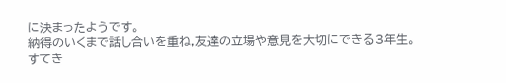に決まったようです。
納得のいくまで話し合いを重ね,友達の立場や意見を大切にできる3年生。
すてき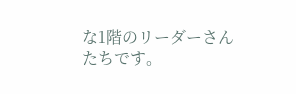な1階のリーダーさんたちです。